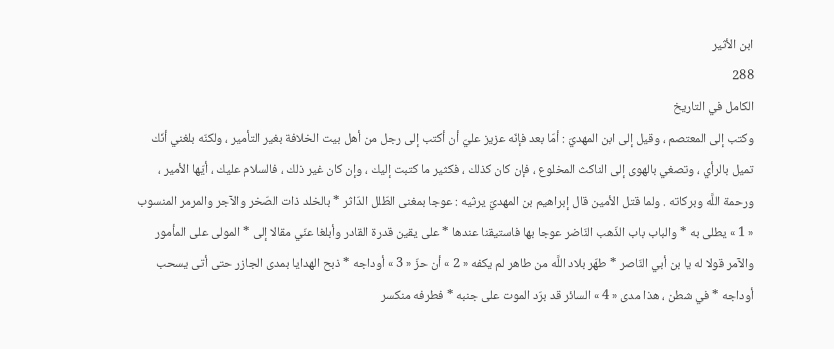ابن الأثير
288
الكامل في التاريخ
وكتب إلى المعتصم ، وقيل إلى ابن المهديّ : أمّا بعد فإنّه عزيز عليّ أن أكتب إلى رجل من أهل بيت الخلافة بغير التأمير ، ولكنّه بلغني أنّك تميل بالرأي ، وتصغي بالهوى إلى الناكث المخلوع ، فإن كان كذلك ، فكثير ما كتبت إليك ، وإن كان غير ذلك ، فالسلام عليك ، أيّها الأمير ، ورحمة اللَّه وبركاته . ولما قتل الأمين قال إبراهيم بن المهديّ يرثيه : عوجا بمغنى الطّلل الدّاثر * بالخلد ذات الصّخر والآجر والمرمر المنسوب « 1 » يطلى به * والباب باب الذّهب النّاضر عوجا بها فاستيقنا عندها * على يقين قدرة القادر وأبلغا عنّي مقالا إلى * المولى على المأمور والآمر قولا له يا بن أبي النّاصر * طهّر بلاد اللَّه من طاهر لم يكفه « 2 » أن حزّ « 3 » أوداجه * ذبح الهدايا بمدى الجازر حتى أتى يسحب أوداجه * في شطن ، هذا مدى « 4 » السائر قد برّد الموت على جنبه * فطرفه منكسر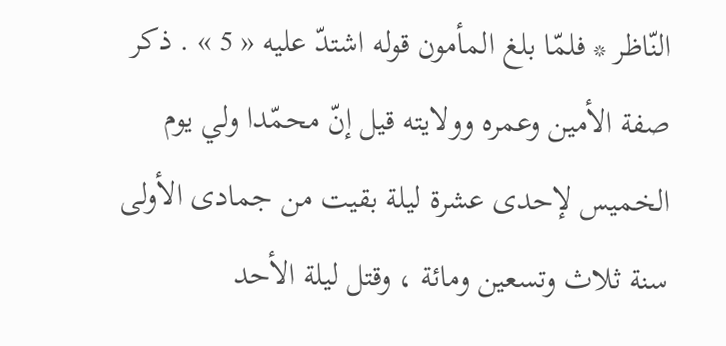النّاظر * فلمّا بلغ المأمون قوله اشتدّ عليه « 5 » . ذكر صفة الأمين وعمره وولايته قيل إنّ محمّدا ولي يوم الخميس لإحدى عشرة ليلة بقيت من جمادى الأولى سنة ثلاث وتسعين ومائة ، وقتل ليلة الأحد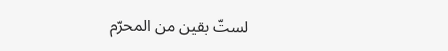لستّ بقين من المحرّم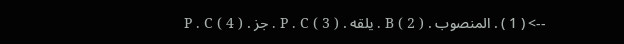--> ( 1 ) . المنصوب . B ( 2 ) . يلقه . P . C ( 3 ) . جز . P . C ( 4 )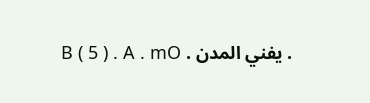. يفني المدن . B ( 5 ) . A . mO